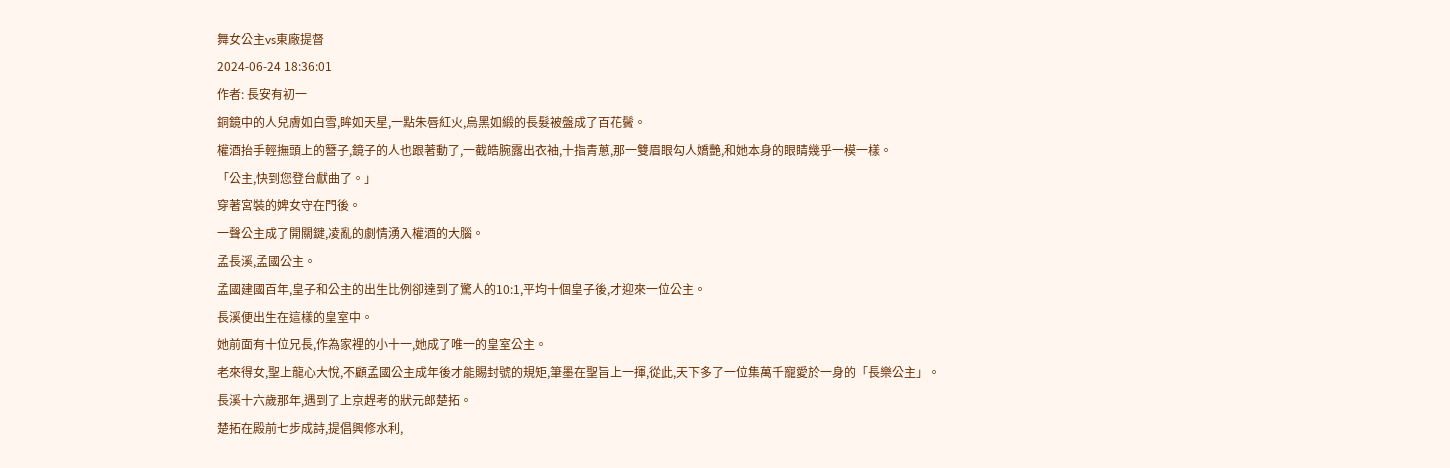舞女公主vs東廠提督
2024-06-24 18:36:01
作者: 長安有初一
銅鏡中的人兒膚如白雪,眸如天星,一點朱唇紅火,烏黑如緞的長髮被盤成了百花鬢。
權酒抬手輕撫頭上的簪子,鏡子的人也跟著動了,一截皓腕露出衣袖,十指青蔥,那一雙眉眼勾人嬌艷,和她本身的眼睛幾乎一模一樣。
「公主,快到您登台獻曲了。」
穿著宮裝的婢女守在門後。
一聲公主成了開關鍵,凌亂的劇情湧入權酒的大腦。
孟長溪,孟國公主。
孟國建國百年,皇子和公主的出生比例卻達到了驚人的10:1,平均十個皇子後,才迎來一位公主。
長溪便出生在這樣的皇室中。
她前面有十位兄長,作為家裡的小十一,她成了唯一的皇室公主。
老來得女,聖上龍心大悅,不顧孟國公主成年後才能賜封號的規矩,筆墨在聖旨上一揮,從此,天下多了一位集萬千寵愛於一身的「長樂公主」。
長溪十六歲那年,遇到了上京趕考的狀元郎楚拓。
楚拓在殿前七步成詩,提倡興修水利,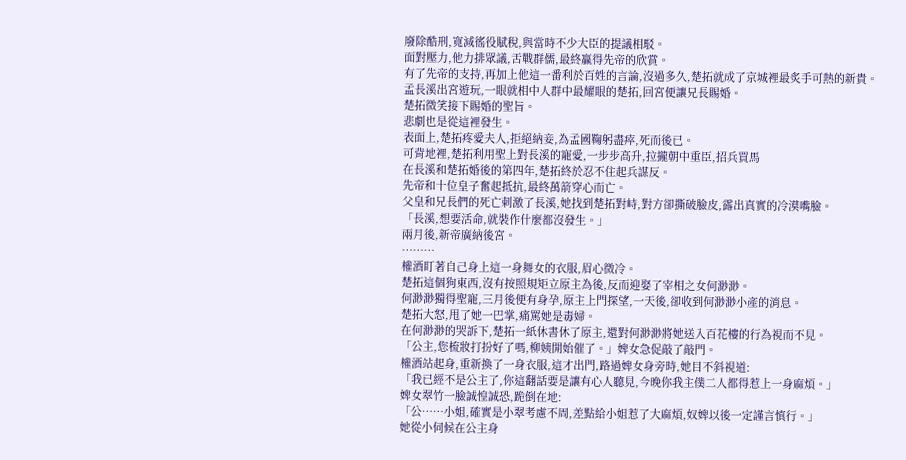廢除酷刑,寬減徭役賦稅,與當時不少大臣的提議相駁。
面對壓力,他力排眾議,舌戰群儒,最終贏得先帝的欣賞。
有了先帝的支持,再加上他這一番利於百姓的言論,沒過多久,楚拓就成了京城裡最炙手可熱的新貴。
孟長溪出宮遊玩,一眼就相中人群中最耀眼的楚拓,回宮便讓兄長賜婚。
楚拓微笑接下賜婚的聖旨。
悲劇也是從這裡發生。
表面上,楚拓疼愛夫人,拒絕納妾,為孟國鞠躬盡瘁,死而後已。
可背地裡,楚拓利用聖上對長溪的寵愛,一步步高升,拉攏朝中重臣,招兵買馬
在長溪和楚拓婚後的第四年,楚拓終於忍不住起兵謀反。
先帝和十位皇子奮起抵抗,最終萬箭穿心而亡。
父皇和兄長們的死亡刺激了長溪,她找到楚拓對峙,對方卻撕破臉皮,露出真實的冷漠嘴臉。
「長溪,想要活命,就裝作什麼都沒發生。」
兩月後,新帝廣納後宮。
………
權酒盯著自己身上這一身舞女的衣服,眉心微冷。
楚拓這個狗東西,沒有按照規矩立原主為後,反而迎娶了宰相之女何渺渺。
何渺渺獨得聖寵,三月後便有身孕,原主上門探望,一天後,卻收到何渺渺小產的消息。
楚拓大怒,甩了她一巴掌,痛罵她是毒婦。
在何渺渺的哭訴下,楚拓一紙休書休了原主,還對何渺渺將她送入百花樓的行為視而不見。
「公主,您梳妝打扮好了嗎,柳姨開始催了。」婢女急促敲了敲門。
權酒站起身,重新換了一身衣服,這才出門,路過婢女身旁時,她目不斜視道:
「我已經不是公主了,你這翻話要是讓有心人聽見,今晚你我主僕二人都得惹上一身麻煩。」
婢女翠竹一臉誠惶誠恐,跪倒在地:
「公……小姐,確實是小翠考慮不周,差點給小姐惹了大麻煩,奴婢以後一定謹言慎行。」
她從小伺候在公主身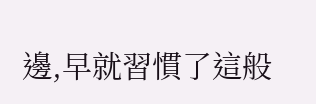邊,早就習慣了這般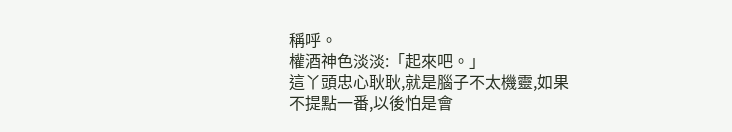稱呼。
權酒神色淡淡:「起來吧。」
這丫頭忠心耿耿,就是腦子不太機靈,如果不提點一番,以後怕是會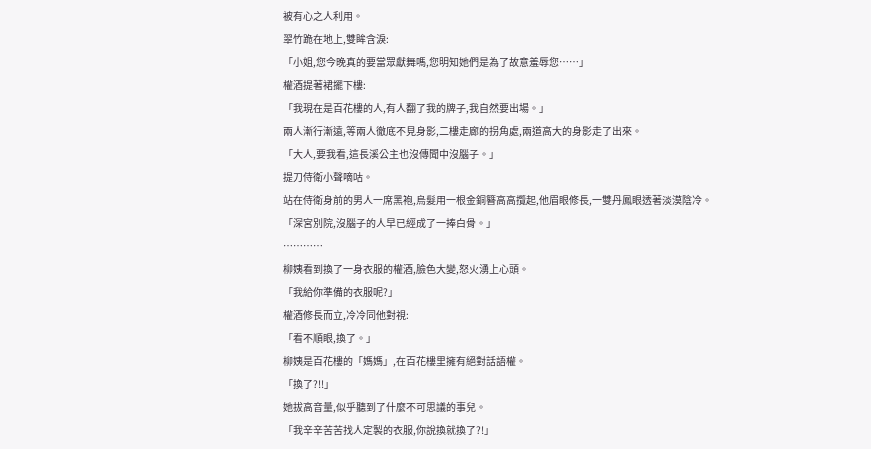被有心之人利用。
翠竹跪在地上,雙眸含淚:
「小姐,您今晚真的要當眾獻舞嗎,您明知她們是為了故意羞辱您……」
權酒提著裙擺下樓:
「我現在是百花樓的人,有人翻了我的牌子,我自然要出場。」
兩人漸行漸遠,等兩人徹底不見身影,二樓走廊的拐角處,兩道高大的身影走了出來。
「大人,要我看,這長溪公主也沒傳聞中沒腦子。」
提刀侍衛小聲嘀咕。
站在侍衛身前的男人一席黑袍,烏髮用一根金銅簪高高攬起,他眉眼修長,一雙丹鳳眼透著淡漠陰冷。
「深宮別院,沒腦子的人早已經成了一捧白骨。」
…………
柳姨看到換了一身衣服的權酒,臉色大變,怒火湧上心頭。
「我給你準備的衣服呢?」
權酒修長而立,冷冷同他對視:
「看不順眼,換了。」
柳姨是百花樓的「媽媽」,在百花樓里擁有絕對話語權。
「換了?!!」
她拔高音量,似乎聽到了什麼不可思議的事兒。
「我辛辛苦苦找人定製的衣服,你說換就換了?!」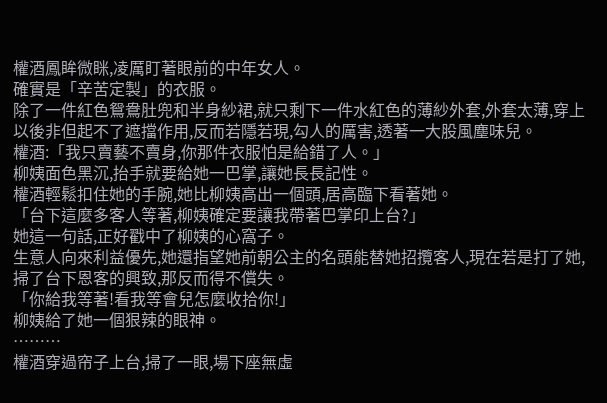權酒鳳眸微眯,凌厲盯著眼前的中年女人。
確實是「辛苦定製」的衣服。
除了一件紅色鴛鴦肚兜和半身紗裙,就只剩下一件水紅色的薄紗外套,外套太薄,穿上以後非但起不了遮擋作用,反而若隱若現,勾人的厲害,透著一大股風塵味兒。
權酒:「我只賣藝不賣身,你那件衣服怕是給錯了人。」
柳姨面色黑沉,抬手就要給她一巴掌,讓她長長記性。
權酒輕鬆扣住她的手腕,她比柳姨高出一個頭,居高臨下看著她。
「台下這麼多客人等著,柳姨確定要讓我帶著巴掌印上台?」
她這一句話,正好戳中了柳姨的心窩子。
生意人向來利益優先,她還指望她前朝公主的名頭能替她招攬客人,現在若是打了她,掃了台下恩客的興致,那反而得不償失。
「你給我等著!看我等會兒怎麼收拾你!」
柳姨給了她一個狠辣的眼神。
………
權酒穿過帘子上台,掃了一眼,場下座無虛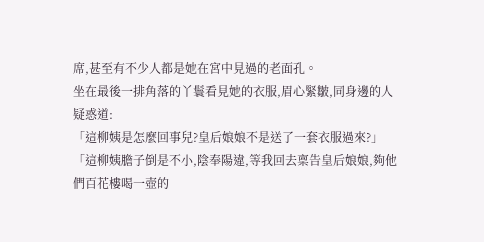席,甚至有不少人都是她在宮中見過的老面孔。
坐在最後一排角落的丫鬟看見她的衣服,眉心緊皺,同身邊的人疑惑道:
「這柳姨是怎麼回事兒?皇后娘娘不是送了一套衣服過來?」
「這柳姨膽子倒是不小,陰奉陽違,等我回去稟告皇后娘娘,夠他們百花樓喝一壺的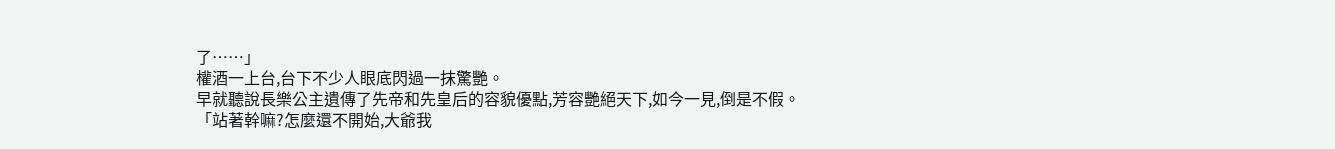了……」
權酒一上台,台下不少人眼底閃過一抹驚艷。
早就聽說長樂公主遺傳了先帝和先皇后的容貌優點,芳容艷絕天下,如今一見,倒是不假。
「站著幹嘛?怎麼還不開始,大爺我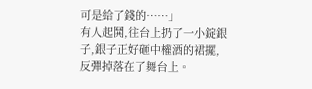可是給了錢的……」
有人起鬨,往台上扔了一小錠銀子,銀子正好砸中權酒的裙擺,反彈掉落在了舞台上。